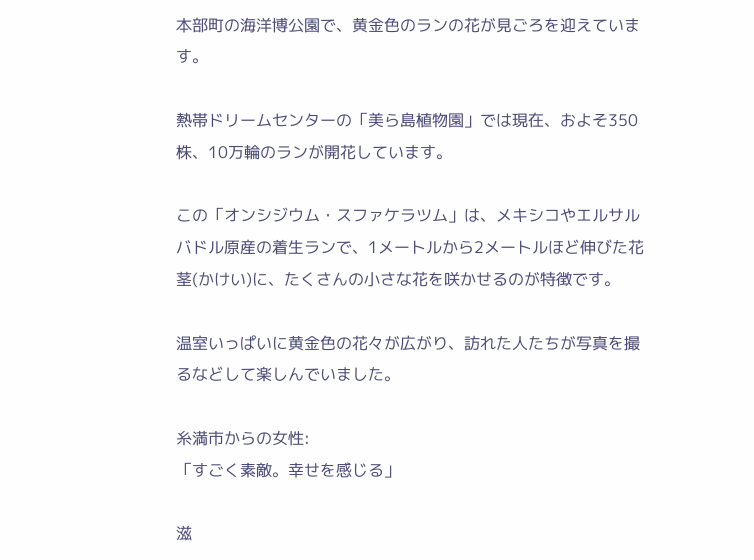本部町の海洋博公園で、黄金色のランの花が見ごろを迎えています。

熱帯ドリームセンターの「美ら島植物園」では現在、およそ350株、10万輪のランが開花しています。

この「オンシジウム・スファケラツム」は、メキシコやエルサルバドル原産の着生ランで、1メートルから2メートルほど伸びた花茎(かけい)に、たくさんの小さな花を咲かせるのが特徴です。

温室いっぱいに黄金色の花々が広がり、訪れた人たちが写真を撮るなどして楽しんでいました。

糸満市からの女性:
「すごく素敵。幸せを感じる」

滋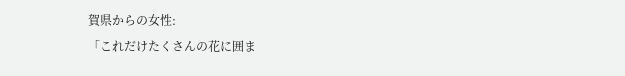賀県からの女性:
「これだけたくさんの花に囲ま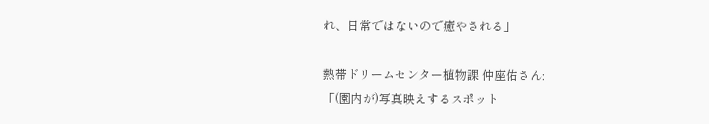れ、日常ではないので癒やされる」

熱帯ドリームセンター植物課 仲座佑さん:
「(園内が)写真映えするスポット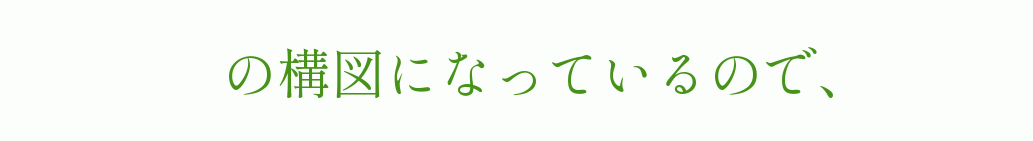の構図になっているので、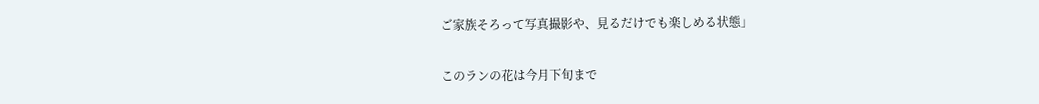ご家族そろって写真撮影や、見るだけでも楽しめる状態」

このランの花は今月下旬まで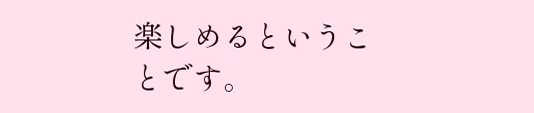楽しめるということです。